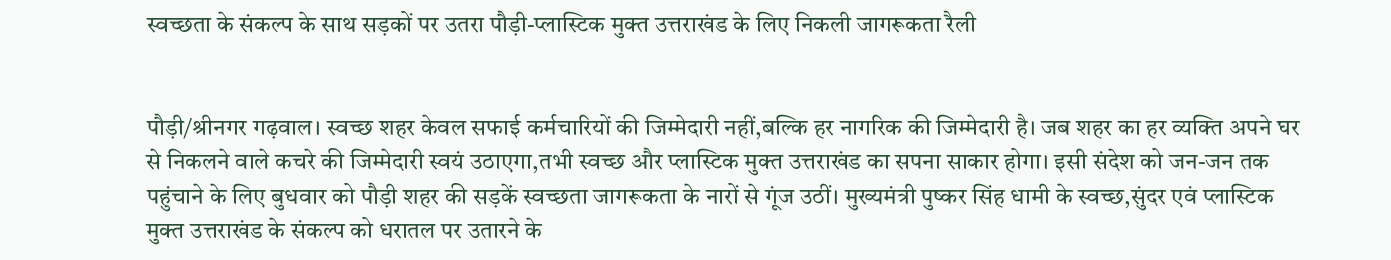स्वच्छता के संकल्प के साथ सड़कों पर उतरा पौड़ी-प्लास्टिक मुक्त उत्तराखंड के लिए निकली जागरूकता रैली


पौड़ी/श्रीनगर गढ़वाल। स्वच्छ शहर केवल सफाई कर्मचारियों की जिम्मेदारी नहीं,बल्कि हर नागरिक की जिम्मेदारी है। जब शहर का हर व्यक्ति अपने घर से निकलने वाले कचरे की जिम्मेदारी स्वयं उठाएगा,तभी स्वच्छ और प्लास्टिक मुक्त उत्तराखंड का सपना साकार होगा। इसी संदेश को जन-जन तक पहुंचाने के लिए बुधवार को पौड़ी शहर की सड़कें स्वच्छता जागरूकता के नारों से गूंज उठीं। मुख्यमंत्री पुष्कर सिंह धामी के स्वच्छ,सुंदर एवं प्लास्टिक मुक्त उत्तराखंड के संकल्प को धरातल पर उतारने के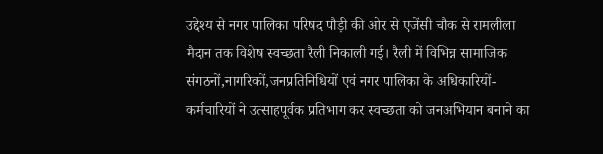उद्देश्य से नगर पालिका परिषद पौड़ी की ओर से एजेंसी चौक से रामलीला मैदान तक विशेष स्वच्छता रैली निकाली गई। रैली में विभिन्न सामाजिक संगठनों,नागरिकों,जनप्रतिनिधियों एवं नगर पालिका के अधिकारियों-कर्मचारियों ने उत्साहपूर्वक प्रतिभाग कर स्वच्छता को जनअभियान बनाने का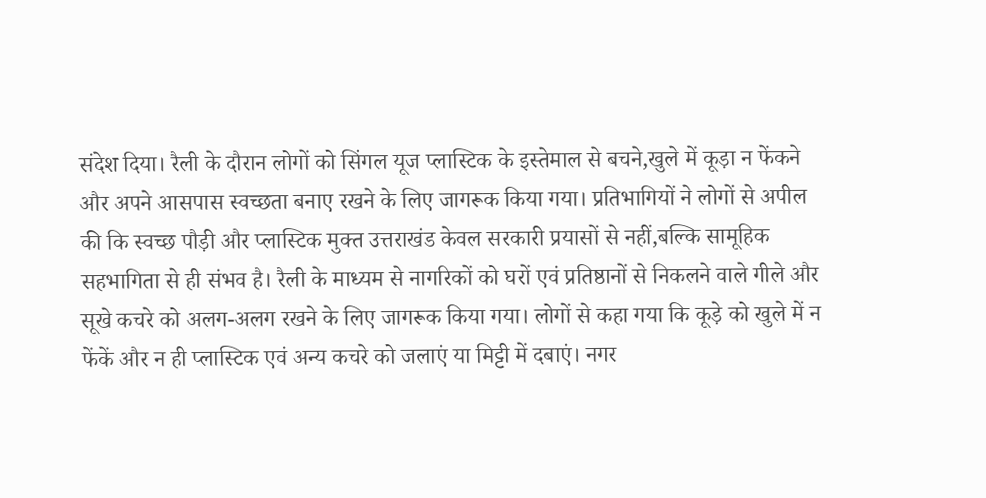संदेश दिया। रैली के दौरान लोगों को सिंगल यूज प्लास्टिक के इस्तेमाल से बचने,खुले में कूड़ा न फेंकने और अपने आसपास स्वच्छता बनाए रखने के लिए जागरूक किया गया। प्रतिभागियों ने लोगों से अपील की कि स्वच्छ पौड़ी और प्लास्टिक मुक्त उत्तराखंड केवल सरकारी प्रयासों से नहीं,बल्कि सामूहिक सहभागिता से ही संभव है। रैली के माध्यम से नागरिकों को घरों एवं प्रतिष्ठानों से निकलने वाले गीले और सूखे कचरे को अलग-अलग रखने के लिए जागरूक किया गया। लोगों से कहा गया कि कूड़े को खुले में न फेंकें और न ही प्लास्टिक एवं अन्य कचरे को जलाएं या मिट्टी में दबाएं। नगर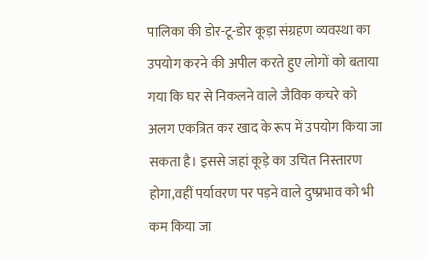पालिका की डोर-टू-डोर कूड़ा संग्रहण व्यवस्था का उपयोग करने की अपील करते हुए लोगों को बताया गया कि घर से निकलने वाले जैविक कचरे को अलग एकत्रित कर खाद के रूप में उपयोग किया जा सकता है। इससे जहां कूड़े का उचित निस्तारण होगा,वहीं पर्यावरण पर पड़ने वाले दुष्प्रभाव को भी कम किया जा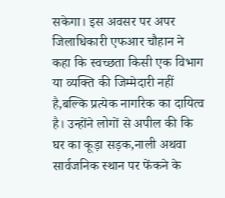सकेगा। इस अवसर पर अपर जिलाधिकारी एफआर चौहान ने कहा कि स्वच्छता किसी एक विभाग या व्यक्ति की जिम्मेदारी नहीं है,बल्कि प्रत्येक नागरिक का दायित्व है। उन्होंने लोगों से अपील की कि घर का कूड़ा सड़क,नाली अथवा सार्वजनिक स्थान पर फेंकने के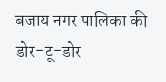बजाय नगर पालिका की डोर-टू-डोर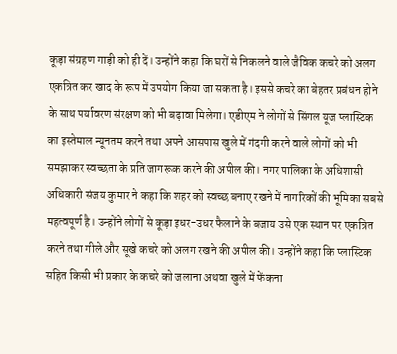कूड़ा संग्रहण गाड़ी को ही दें। उन्होंने कहा कि घरों से निकलने वाले जैविक कचरे को अलग एकत्रित कर खाद के रूप में उपयोग किया जा सकता है। इससे कचरे का बेहतर प्रबंधन होने के साथ पर्यावरण संरक्षण को भी बढ़ावा मिलेगा। एडीएम ने लोगों से सिंगल यूज प्लास्टिक का इस्तेमाल न्यूनतम करने तथा अपने आसपास खुले में गंदगी करने वाले लोगों को भी समझाकर स्वच्छता के प्रति जागरूक करने की अपील की। नगर पालिका के अधिशासी अधिकारी संजय कुमार ने कहा कि शहर को स्वच्छ बनाए रखने में नागरिकों की भूमिका सबसे महत्वपूर्ण है। उन्होंने लोगों से कूड़ा इधर-उधर फैलाने के बजाय उसे एक स्थान पर एकत्रित करने तथा गीले और सूखे कचरे को अलग रखने की अपील की। उन्होंने कहा कि प्लास्टिक सहित किसी भी प्रकार के कचरे को जलाना अथवा खुले में फेंकना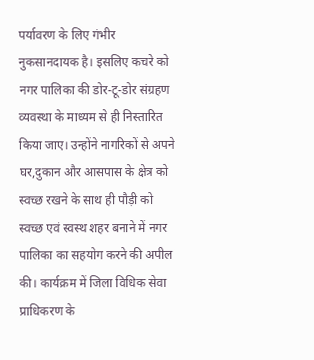पर्यावरण के लिए गंभीर नुकसानदायक है। इसलिए कचरे को नगर पालिका की डोर-टू-डोर संग्रहण व्यवस्था के माध्यम से ही निस्तारित किया जाए। उन्होंने नागरिकों से अपने घर,दुकान और आसपास के क्षेत्र को स्वच्छ रखने के साथ ही पौड़ी को स्वच्छ एवं स्वस्थ शहर बनाने में नगर पालिका का सहयोग करने की अपील की। कार्यक्रम में जिला विधिक सेवा प्राधिकरण के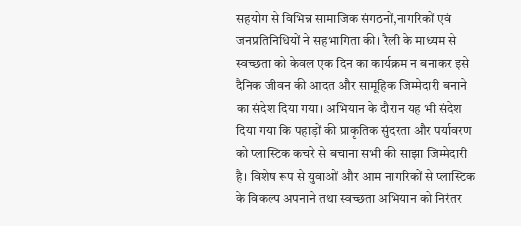सहयोग से विभिन्न सामाजिक संगठनों,नागरिकों एवं जनप्रतिनिधियों ने सहभागिता की। रैली के माध्यम से स्वच्छता को केवल एक दिन का कार्यक्रम न बनाकर इसे दैनिक जीवन की आदत और सामूहिक जिम्मेदारी बनाने का संदेश दिया गया। अभियान के दौरान यह भी संदेश दिया गया कि पहाड़ों की प्राकृतिक सुंदरता और पर्यावरण को प्लास्टिक कचरे से बचाना सभी की साझा जिम्मेदारी है। विशेष रूप से युवाओं और आम नागरिकों से प्लास्टिक के विकल्प अपनाने तथा स्वच्छता अभियान को निरंतर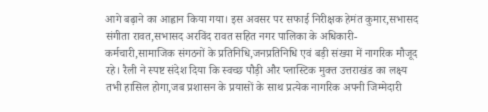आगे बढ़ाने का आह्वान किया गया। इस अवसर पर सफाई निरीक्षक हेमंत कुमार,सभासद संगीता रावत,सभासद अरविंद रावत सहित नगर पालिका के अधिकारी-कर्मचारी,सामाजिक संगठनों के प्रतिनिधि,जनप्रतिनिधि एवं बड़ी संख्या में नागरिक मौजूद रहे। रैली ने स्पष्ट संदेश दिया कि स्वच्छ पौड़ी और प्लास्टिक मुक्त उत्तराखंड का लक्ष्य तभी हासिल होगा,जब प्रशासन के प्रयासों के साथ प्रत्येक नागरिक अपनी जिम्मेदारी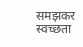समझकर स्वच्छता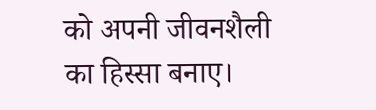को अपनी जीवनशैली का हिस्सा बनाए।